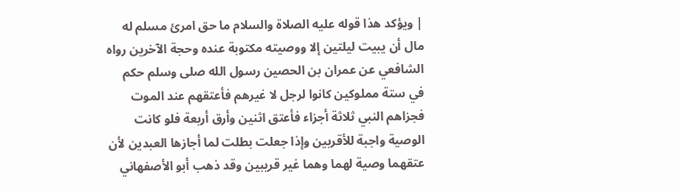| ويؤكد هذا قوله عليه الصلاة والسلام ما حق امرئ مسلم له مال أن يبيت ليلتين إلا ووصيته مكتوبة عنده وحجة الآخرين رواه الشافعي عن عمران بن الحصين رسول الله صلى وسلم حكم في ستة مملوكين كانوا لرجل لا غيرهم فأعتقهم عند الموت فجزاهم النبي ثلاثة أجزاء فأعتق اثنين وأرق أربعة فلو كانت الوصية واجبة للأقربين وإذا جعلت بطلت لما أجازها العبدين لأن عتقهما وصية لهما وهما غير قريبين وقد ذهب أبو الأصفهاني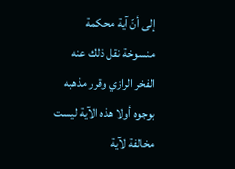إلى أنّ آية محكمة منسوخة نقل ذلك عنه الفخر الرازي وقرر مذهبه بوجوه أولا هذه الآية ليست مخالفة لآية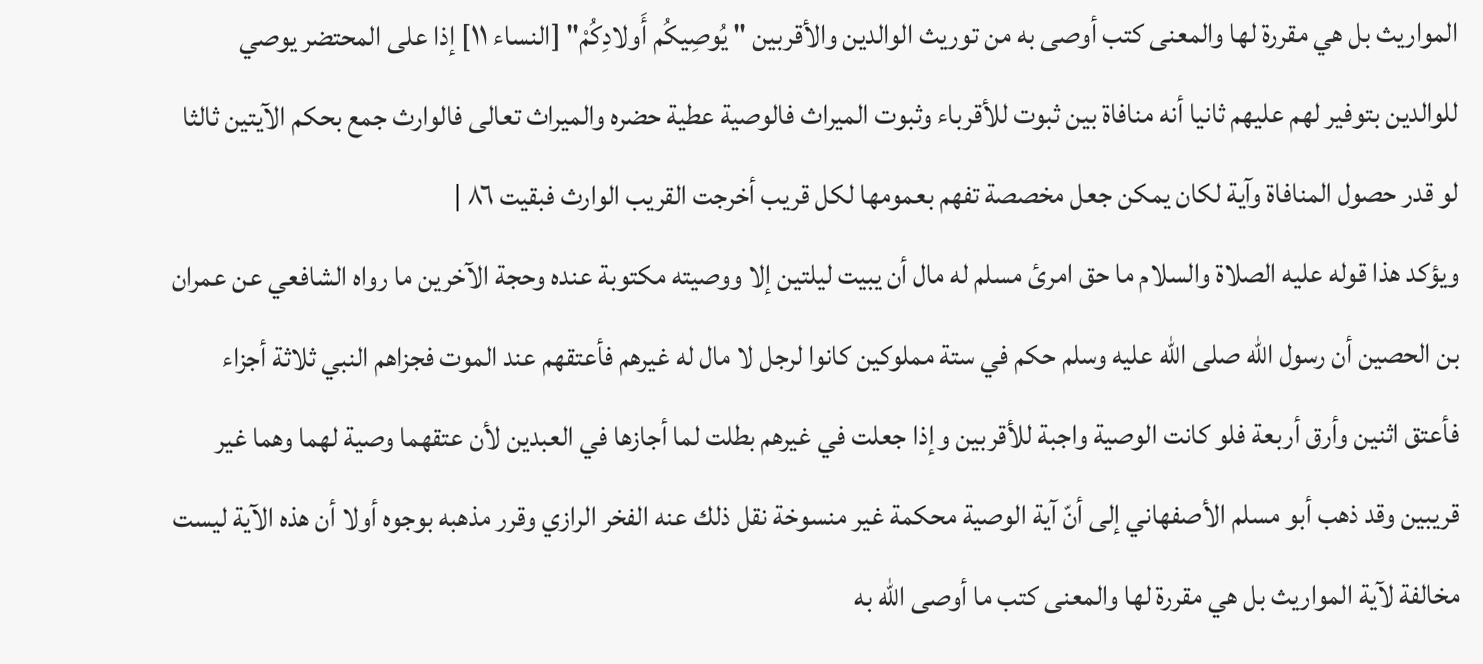المواريث بل هي مقررة لها والمعنى كتب أوصى به من توريث الوالدين والأقربين " يُوصِيكُم أَولادِكُمْ" [النساء ١١] إذا على المحتضر يوصي للوالدين بتوفير لهم عليهم ثانيا أنه منافاة بين ثبوت للأقرباء وثبوت الميراث فالوصية عطية حضره والميراث تعالى فالوارث جمع بحكم الآيتين ثالثا لو قدر حصول المنافاة وآية لكان يمكن جعل مخصصة تفهم بعمومها لكل قريب أخرجت القريب الوارث فبقيت ٨٦ |
ويؤكد هذا قوله عليه الصلاة والسلام ما حق امرئ مسلم له مال أن يبيت ليلتين إلا ووصيته مكتوبة عنده وحجة الآخرين ما رواه الشافعي عن عمران بن الحصين أن رسول الله صلى الله عليه وسلم حكم في ستة مملوكين كانوا لرجل لا مال له غيرهم فأعتقهم عند الموت فجزاهم النبي ثلاثة أجزاء فأعتق اثنين وأرق أربعة فلو كانت الوصية واجبة للأقربين وإذا جعلت في غيرهم بطلت لما أجازها في العبدين لأن عتقهما وصية لهما وهما غير قريبين وقد ذهب أبو مسلم الأصفهاني إلى أنّ آية الوصية محكمة غير منسوخة نقل ذلك عنه الفخر الرازي وقرر مذهبه بوجوه أولا أن هذه الآية ليست مخالفة لآية المواريث بل هي مقررة لها والمعنى كتب ما أوصى الله به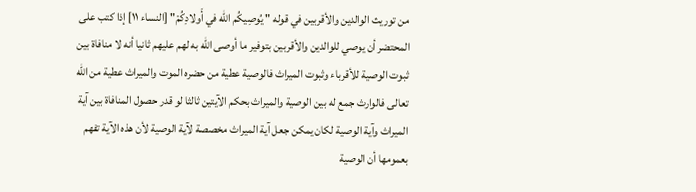من توريث الوالدين والأقربين في قوله " يُوصِيكُم الله في أَولادِكُمْ" [النساء ١١] إذا كتب على المحتضر أن يوصي للوالدين والأقربين بتوفير ما أوصى الله به لهم عليهم ثانيا أنه لا منافاة بين ثبوت الوصية للأقرباء وثبوت الميراث فالوصية عطية من حضره الموت والميراث عطية من الله تعالى فالوارث جمع له بين الوصية والميراث بحكم الآيتين ثالثا لو قدر حصول المنافاة بين آية الميراث وآية الوصية لكان يمكن جعل آية الميراث مخصصة لآية الوصية لأن هذه الآية تفهم بعمومها أن الوصية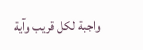واجبة لكل قريب وآية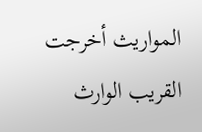المواريث أخرجت القريب الوارث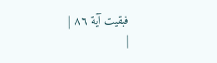فبقيت آية ٨٦ |
|